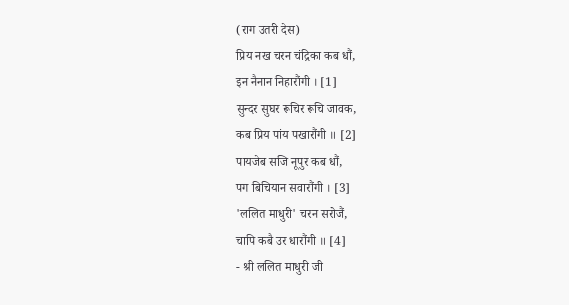(राग उतरी देस)
प्रिय नख चरन चंद्रिका कब धौं,
इन नैनान निहारौंगी । [1]
सुन्दर सुघर रूचिर रूचि जावक,
कब प्रिय पांय पखारौंगी ॥ [2]
पायजेब सजि नूपुर कब धौं,
पग बिचियान सवारौंगी । [3]
'ललित माधुरी' चरन सरोजैं,
चापि कबै उर धारौंगी ॥ [4]
- श्री ललित माधुरी जी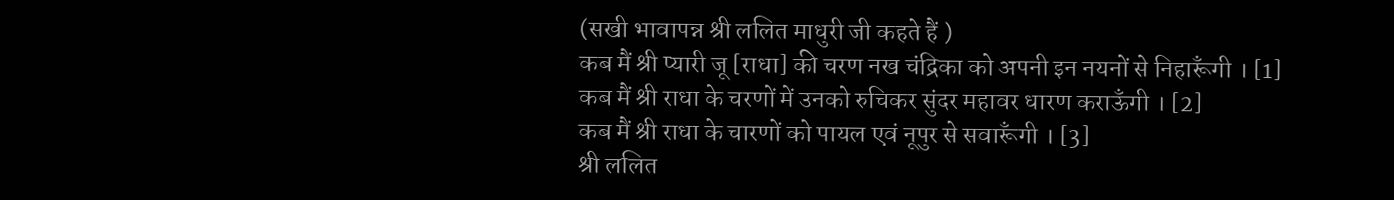(सखी भावापन्न श्री ललित माधुरी जी कहते हैं )
कब मैं श्री प्यारी जू [राधा] की चरण नख चंद्रिका को अपनी इन नयनों से निहारूँगी । [1]
कब मैं श्री राधा के चरणों में उनको रुचिकर सुंदर महावर धारण कराऊँगी । [2]
कब मैं श्री राधा के चारणों को पायल एवं नूपुर से सवारूँगी । [3]
श्री ललित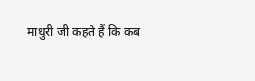माधुरी जी कहते हैं कि कब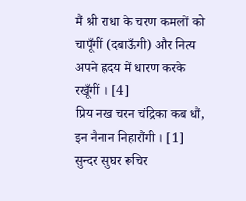मैं श्री राधा के चरण कमलों को चापूँगीं (दबाऊँगी) और नित्य अपने ह्रदय में धारण करके रखूँगीं । [4]
प्रिय नख चरन चंद्रिका कब धौं,
इन नैनान निहारौंगी । [1]
सुन्दर सुघर रूचिर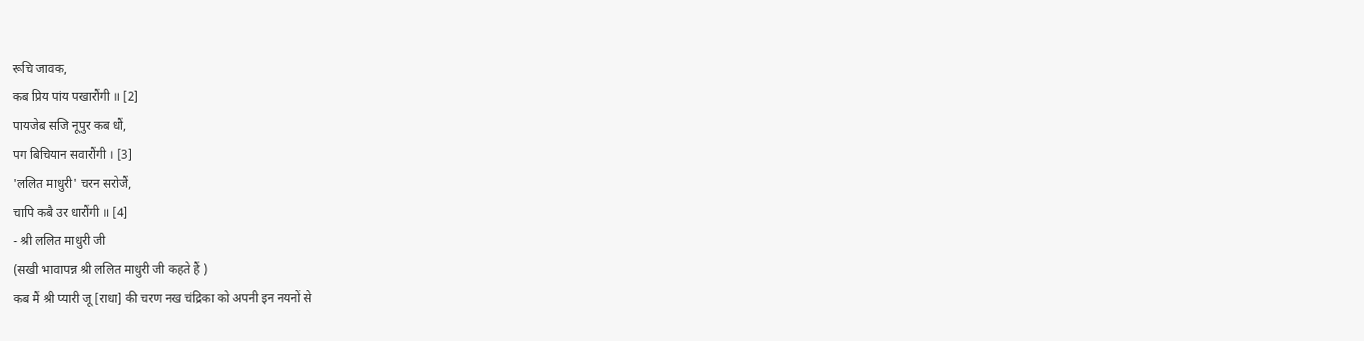रूचि जावक,
कब प्रिय पांय पखारौंगी ॥ [2]
पायजेब सजि नूपुर कब धौं,
पग बिचियान सवारौंगी । [3]
'ललित माधुरी' चरन सरोजैं,
चापि कबै उर धारौंगी ॥ [4]
- श्री ललित माधुरी जी
(सखी भावापन्न श्री ललित माधुरी जी कहते हैं )
कब मैं श्री प्यारी जू [राधा] की चरण नख चंद्रिका को अपनी इन नयनों से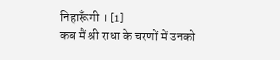निहारूँगी । [1]
कब मैं श्री राधा के चरणों में उनको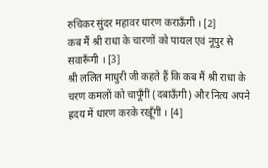रुचिकर सुंदर महावर धारण कराऊँगी । [2]
कब मैं श्री राधा के चारणों को पायल एवं नूपुर से सवारूँगी । [3]
श्री ललित माधुरी जी कहते हैं कि कब मैं श्री राधा के चरण कमलों को चापूँगीं (दबाऊँगी) और नित्य अपने ह्रदय में धारण करके रखूँगीं । [4]